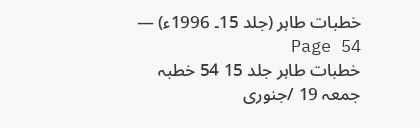خطبات طاہر (جلد 15۔ 1996ء) — Page 54
خطبات طاہر جلد 15 54 خطبہ جمعہ 19 /جنوری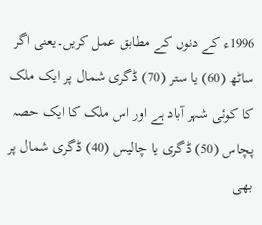1996ء کے دنوں کے مطابق عمل کریں۔یعنی اگر ساٹھ (60) یا ستر (70) ڈگری شمال پر ایک ملک کا کوئی شہر آباد ہے اور اس ملک کا ایک حصہ پچاس (50) ڈگری یا چالیس (40) ڈگری شمال پر بھی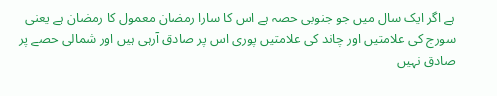ہے اگر ایک سال میں جو جنوبی حصہ ہے اس کا سارا رمضان معمول کا رمضان ہے یعنی سورج کی علامتیں اور چاند کی علامتیں پوری اس پر صادق آرہی ہیں اور شمالی حصے پر صادق نہیں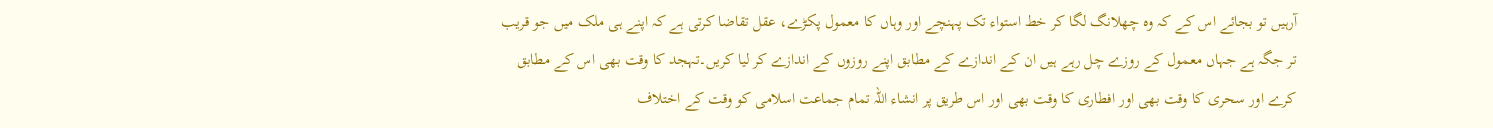آرہیں تو بجائے اس کے کہ وہ چھلانگ لگا کر خط استواء تک پہنچے اور وہاں کا معمول پکڑے، عقل تقاضا کرتی ہے کہ اپنے ہی ملک میں جو قریب تر جگہ ہے جہاں معمول کے روزے چل رہے ہیں ان کے اندازے کے مطابق اپنے روزوں کے اندازے کر لیا کریں۔تہجد کا وقت بھی اس کے مطابق کرے اور سحری کا وقت بھی اور افطاری کا وقت بھی اور اس طریق پر انشاء اللہ تمام جماعت اسلامی کو وقت کے اختلاف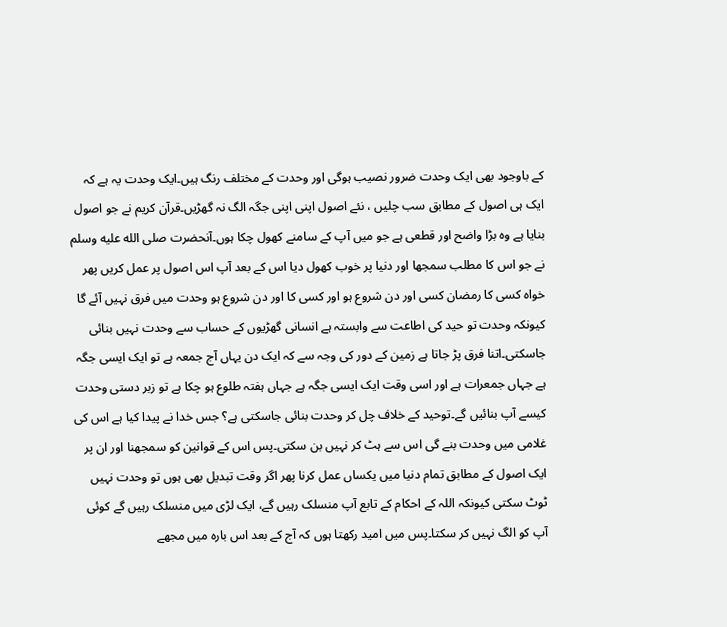کے باوجود بھی ایک وحدت ضرور نصیب ہوگی اور وحدت کے مختلف رنگ ہیں۔ایک وحدت یہ ہے کہ ایک ہی اصول کے مطابق سب چلیں ، نئے اصول اپنی اپنی جگہ الگ نہ گھڑیں۔قرآن کریم نے جو اصول بنایا ہے وہ بڑا واضح اور قطعی ہے جو میں آپ کے سامنے کھول چکا ہوں۔آنحضرت صلى الله عليه وسلم نے جو اس کا مطلب سمجھا اور دنیا پر خوب کھول دیا اس کے بعد آپ اس اصول پر عمل کریں پھر خواہ کسی کا رمضان کسی اور دن شروع ہو اور کسی کا اور دن شروع ہو وحدت میں فرق نہیں آئے گا کیونکہ وحدت تو حید کی اطاعت سے وابستہ ہے انسانی گھڑیوں کے حساب سے وحدت نہیں بنائی جاسکتی۔اتنا فرق پڑ جاتا ہے زمین کے دور کی وجہ سے کہ ایک دن یہاں آج جمعہ ہے تو ایک ایسی جگہ ہے جہاں جمعرات ہے اور اسی وقت ایک ایسی جگہ ہے جہاں ہفتہ طلوع ہو چکا ہے تو زبر دستی وحدت کیسے آپ بنائیں گے۔توحید کے خلاف چل کر وحدت بنائی جاسکتی ہے؟ جس خدا نے پیدا کیا ہے اس کی غلامی میں وحدت بنے گی اس سے ہٹ کر نہیں بن سکتی۔پس اس کے قوانین کو سمجھنا اور ان پر ایک اصول کے مطابق تمام دنیا میں یکساں عمل کرنا پھر اگر وقت تبدیل بھی ہوں تو وحدت نہیں ٹوٹ سکتی کیونکہ اللہ کے احکام کے تابع آپ منسلک رہیں گے، ایک لڑی میں منسلک رہیں گے کوئی آپ کو الگ نہیں کر سکتا۔پس میں امید رکھتا ہوں کہ آج کے بعد اس بارہ میں مجھے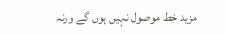مزید خط موصول نہیں ہوں گے ورنہ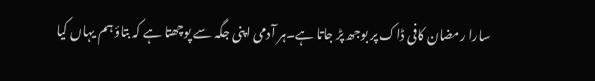سارا رمضان کافی ڈاک پر بوجھ پڑ جاتا ہے۔ہر آدمی اپنی جگہ سے پوچھتا ہے کہ بتاؤ ہم یہاں کیا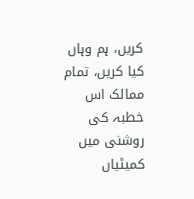کریں، ہم وہاں کیا کریں، تمام ممالک اس خطبہ کی روشنی میں کمیٹیاں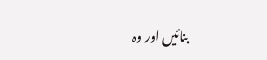بنائیں اور وہ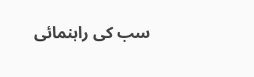سب کی راہنمائی